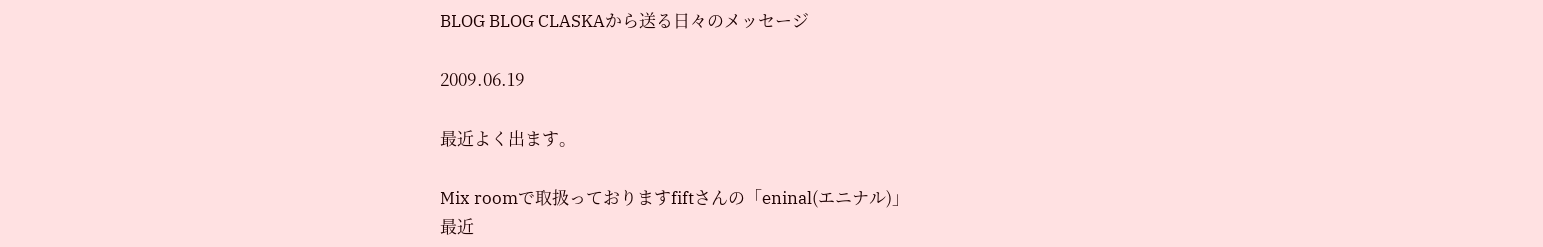BLOG BLOG CLASKAから送る日々のメッセージ

2009.06.19

最近よく出ます。

Mix roomで取扱っておりますfiftさんの「eninal(エニナル)」
最近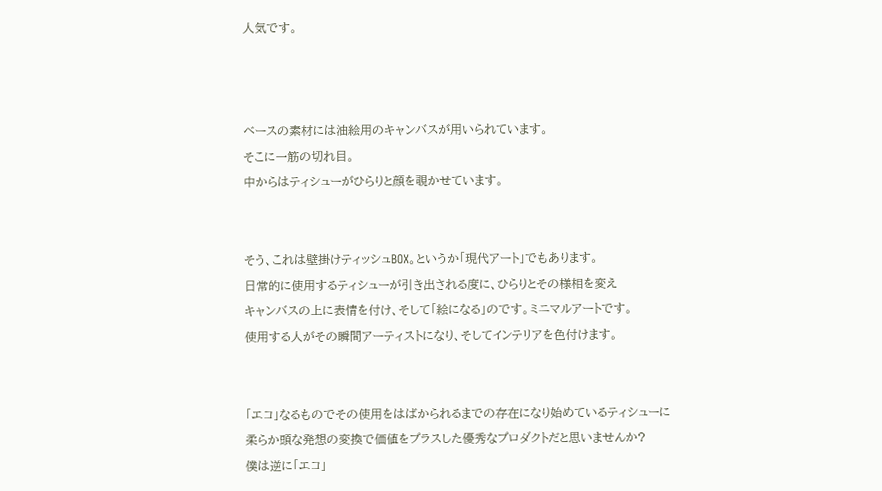人気です。



ベースの素材には油絵用のキャンバスが用いられています。
そこに一筋の切れ目。
中からはティシューがひらりと顔を覗かせています。


そう、これは壁掛けティッシュBOX。というか「現代アート」でもあります。
日常的に使用するティシューが引き出される度に、ひらりとその様相を変え
キャンバスの上に表情を付け、そして「絵になる」のです。ミニマルアートです。
使用する人がその瞬間アーティストになり、そしてインテリアを色付けます。


「エコ」なるものでその使用をはばかられるまでの存在になり始めているティシューに
柔らか頭な発想の変換で価値をプラスした優秀なプロダクトだと思いませんか?
僕は逆に「エコ」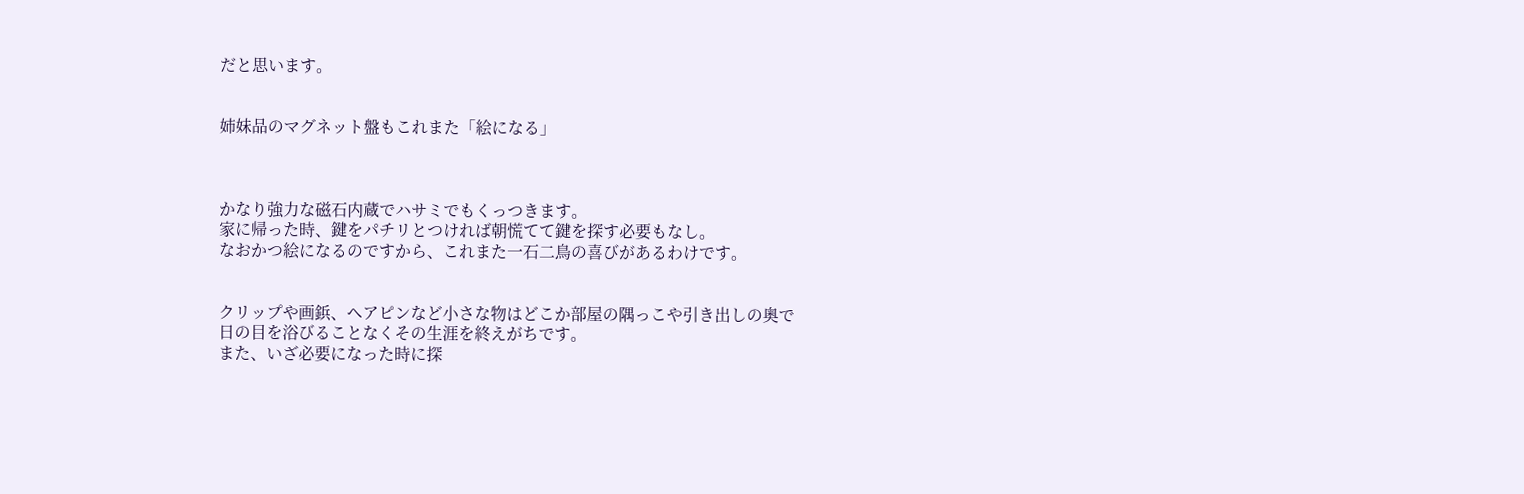だと思います。


姉妹品のマグネット盤もこれまた「絵になる」



かなり強力な磁石内蔵でハサミでもくっつきます。
家に帰った時、鍵をパチリとつければ朝慌てて鍵を探す必要もなし。
なおかつ絵になるのですから、これまた一石二鳥の喜びがあるわけです。


クリップや画鋲、ヘアピンなど小さな物はどこか部屋の隅っこや引き出しの奥で
日の目を浴びることなくその生涯を終えがちです。
また、いざ必要になった時に探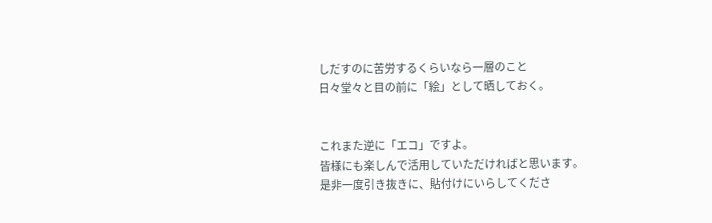しだすのに苦労するくらいなら一層のこと
日々堂々と目の前に「絵」として晒しておく。


これまた逆に「エコ」ですよ。
皆様にも楽しんで活用していただければと思います。
是非一度引き抜きに、貼付けにいらしてくださ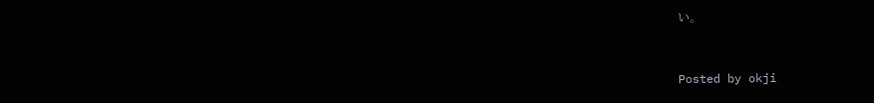い。


Posted by okji